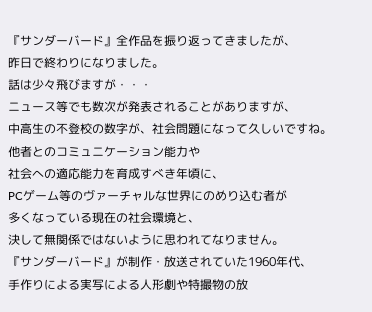『サンダーバード』全作品を振り返ってきましたが、
昨日で終わりになりました。
話は少々飛びますが・・・
ニュース等でも数次が発表されることがありますが、
中高生の不登校の数字が、社会問題になって久しいですね。
他者とのコミュニケーション能力や
社会への適応能力を育成すべき年頃に、
PCゲーム等のヴァーチャルな世界にのめり込む者が
多くなっている現在の社会環境と、
決して無関係ではないように思われてなりません。
『サンダーバード』が制作・放送されていた1960年代、
手作りによる実写による人形劇や特撮物の放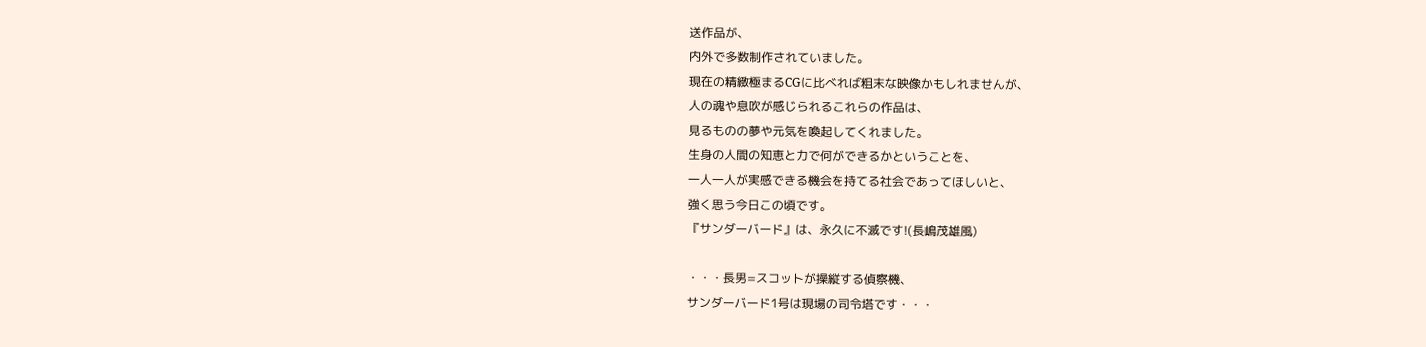送作品が、
内外で多数制作されていました。
現在の精緻極まるCGに比べれば粗末な映像かもしれませんが、
人の魂や息吹が感じられるこれらの作品は、
見るものの夢や元気を喚起してくれました。
生身の人間の知恵と力で何ができるかということを、
一人一人が実感できる機会を持てる社会であってほしいと、
強く思う今日この頃です。
『サンダーバード』は、永久に不滅です!(長嶋茂雄風)

・・・長男=スコットが操縦する偵察機、
サンダーバード1号は現場の司令塔です・・・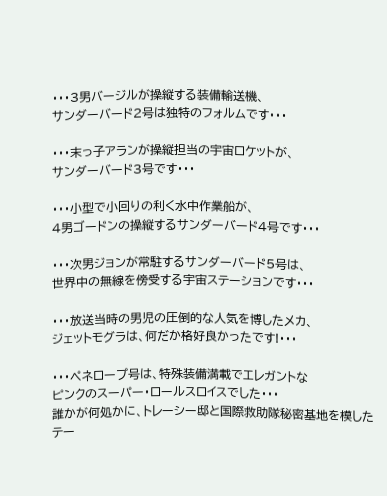・・・3男バージルが操縦する装備輸送機、
サンダーバード2号は独特のフォルムです・・・

・・・末っ子アランが操縦担当の宇宙ロケットが、
サンダーバード3号です・・・

・・・小型で小回りの利く水中作業船が、
4男ゴードンの操縦するサンダーバード4号です・・・

・・・次男ジョンが常駐するサンダーバード5号は、
世界中の無線を傍受する宇宙ステーションです・・・

・・・放送当時の男児の圧倒的な人気を博したメカ、
ジェットモグラは、何だか格好良かったです!・・・

・・・ペネロープ号は、特殊装備満載でエレガントな
ピンクのスーパー・ロールスロイスでした・・・
誰かが何処かに、トレーシー邸と国際救助隊秘密基地を模した
テー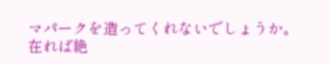マパークを造ってくれないでしょうか。
在れば絶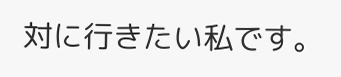対に行きたい私です。